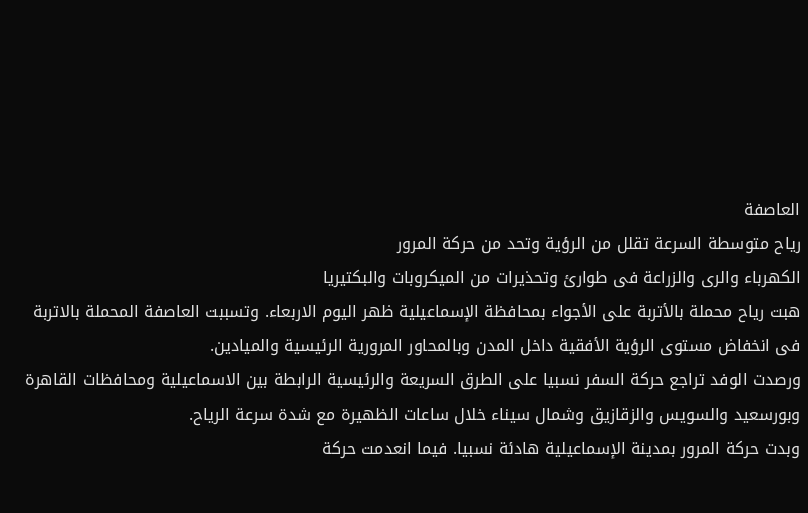العاصفة
رياح متوسطة السرعة تقلل من الرؤية وتحد من حركة المرور
الكهرباء والرى والزراعة فى طوارئ وتحذيرات من الميكروبات والبكتيريا
هبت رياح محملة بالأتربة على الأجواء بمحافظة الإسماعيلية ظهر اليوم الاربعاء. وتسببت العاصفة المحملة بالاتربة فى انخفاض مستوى الرؤية الأفقية داخل المدن وبالمحاور المرورية الرئيسية والميادين.
ورصدت الوفد تراجع حركة السفر نسبيا على الطرق السريعة والرئيسية الرابطة بين الاسماعيلية ومحافظات القاهرة وبورسعيد والسويس والزقازيق وشمال سيناء خلال ساعات الظهيرة مع شدة سرعة الرياح.
وبدت حركة المرور بمدينة الإسماعيلية هادئة نسبيا. فيما انعدمت حركة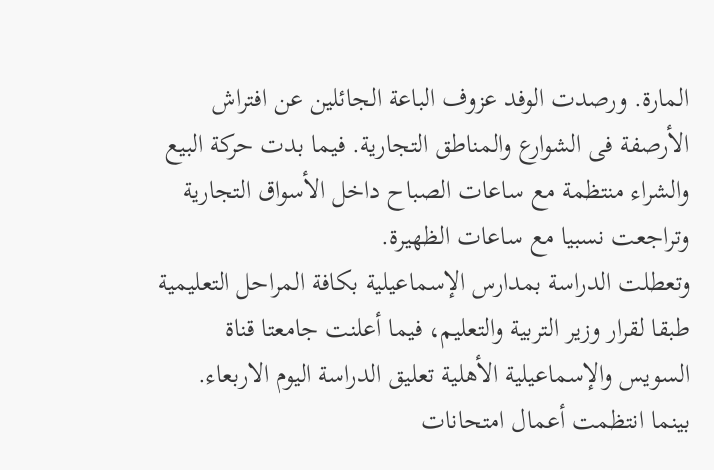المارة. ورصدت الوفد عزوف الباعة الجائلين عن افتراش الأرصفة فى الشوارع والمناطق التجارية. فيما بدت حركة البيع والشراء منتظمة مع ساعات الصباح داخل الأسواق التجارية وتراجعت نسبيا مع ساعات الظهيرة.
وتعطلت الدراسة بمدارس الإسماعيلية بكافة المراحل التعليمية طبقا لقرار وزير التربية والتعليم، فيما أعلنت جامعتا قناة السويس والإسماعيلية الأهلية تعليق الدراسة اليوم الاربعاء. بينما انتظمت أعمال امتحانات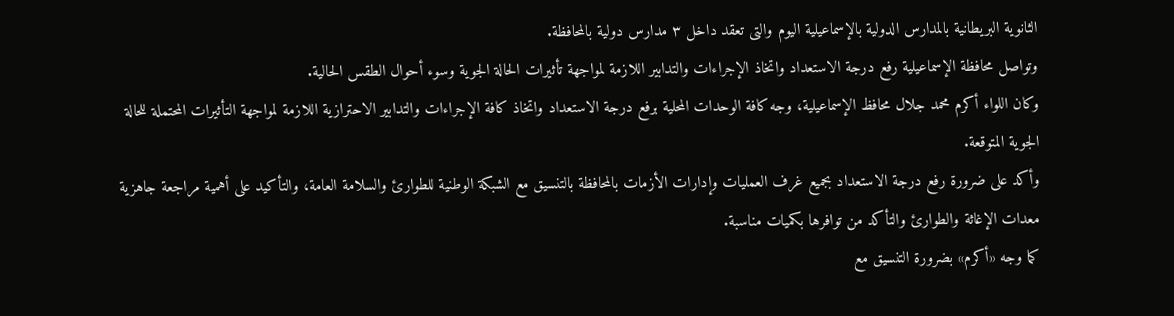الثانوية البريطانية بالمدارس الدولية بالإسماعيلية اليوم والتى تعقد داخل ٣ مدارس دولية بالمحافظة.
وتواصل محافظة الإسماعيلية رفع درجة الاستعداد واتخاذ الإجراءات والتدابير اللازمة لمواجهة تأثيرات الحالة الجوية وسوء أحوال الطقس الحالية.
وكان اللواء أكرم محمد جلال محافظ الإسماعيلية، وجه كافة الوحدات المحلية برفع درجة الاستعداد واتخاذ كافة الإجراءات والتدابير الاحترازية اللازمة لمواجهة التأثيرات المحتملة للحالة الجوية المتوقعة.
وأكد على ضرورة رفع درجة الاستعداد بجميع غرف العمليات وإدارات الأزمات بالمحافظة بالتنسيق مع الشبكة الوطنية للطوارئ والسلامة العامة، والتأكيد على أهمية مراجعة جاهزية معدات الإغاثة والطوارئ والتأكد من توافرها بكميات مناسبة.
كما وجه «أكرم» بضرورة التنسيق مع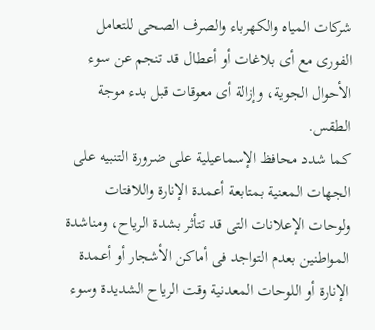شركات المياه والكهرباء والصرف الصحى للتعامل الفورى مع أى بلاغات أو أعطال قد تنجم عن سوء الأحوال الجوية، وإزالة أى معوقات قبل بدء موجة الطقس.
كما شدد محافظ الإسماعيلية على ضرورة التنبيه على الجهات المعنية بمتابعة أعمدة الإنارة واللافتات ولوحات الإعلانات التى قد تتأثر بشدة الرياح، ومناشدة المواطنين بعدم التواجد فى أماكن الأشجار أو أعمدة الإنارة أو اللوحات المعدنية وقت الرياح الشديدة وسوء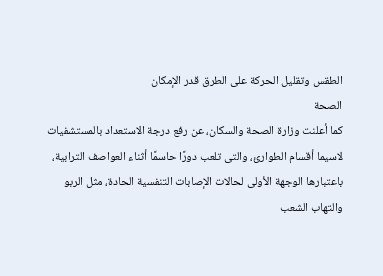الطقس وتقليل الحركة على الطرق قدر الإمكان
الصحة
كما أعلنت وزارة الصحة والسكان، عن رفع درجة الاستعداد بالمستشفيات لاسيما أقسام الطوارئ، والتى تلعب دورًا حاسمًا أثناء العواصف الترابية، باعتبارها الوجهة الأولى لحالات الإصابات التنفسية الحادة، مثل الربو والتهاب الشعب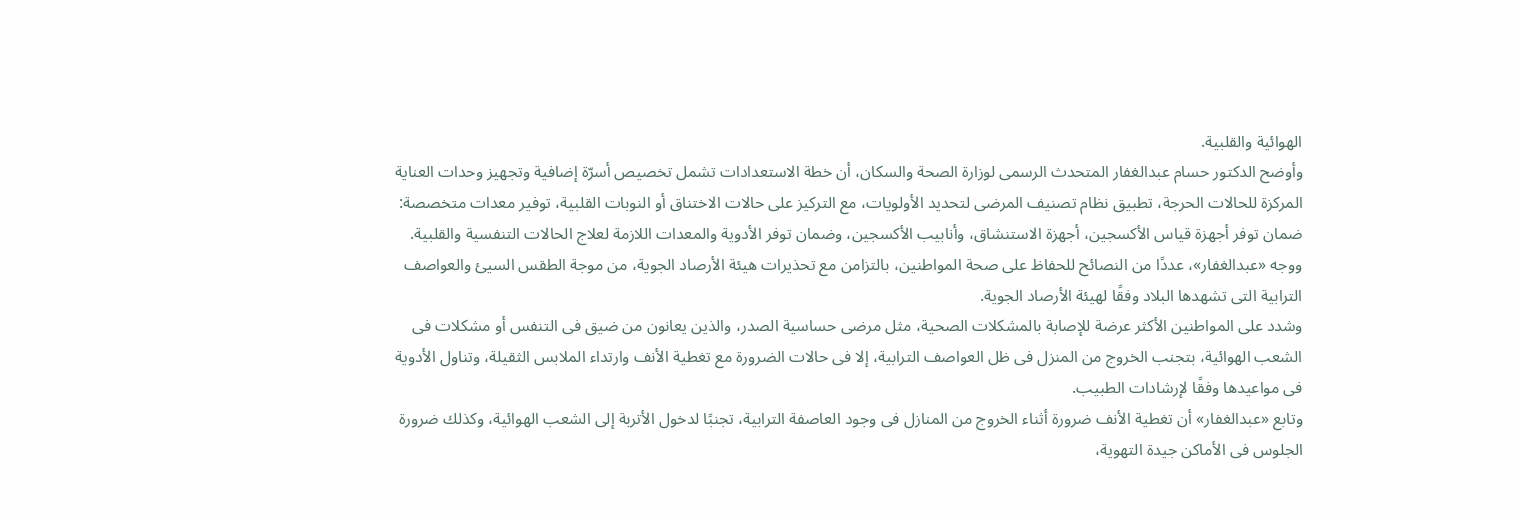الهوائية والقلبية.
وأوضح الدكتور حسام عبدالغفار المتحدث الرسمى لوزارة الصحة والسكان، أن خطة الاستعدادات تشمل تخصيص أسرّة إضافية وتجهيز وحدات العناية المركزة للحالات الحرجة، تطبيق نظام تصنيف المرضى لتحديد الأولويات، مع التركيز على حالات الاختناق أو النوبات القلبية، توفير معدات متخصصة: ضمان توفر أجهزة قياس الأكسجين، أجهزة الاستنشاق، وأنابيب الأكسجين، وضمان توفر الأدوية والمعدات اللازمة لعلاج الحالات التنفسية والقلبية.
ووجه «عبدالغفار»، عددًا من النصائح للحفاظ على صحة المواطنين، بالتزامن مع تحذيرات هيئة الأرصاد الجوية، من موجة الطقس السيئ والعواصف الترابية التى تشهدها البلاد وفقًا لهيئة الأرصاد الجوية.
وشدد على المواطنين الأكثر عرضة للإصابة بالمشكلات الصحية، مثل مرضى حساسية الصدر، والذين يعانون من ضيق فى التنفس أو مشكلات فى الشعب الهوائية، بتجنب الخروج من المنزل فى ظل العواصف الترابية، إلا فى حالات الضرورة مع تغطية الأنف وارتداء الملابس الثقيلة، وتناول الأدوية فى مواعيدها وفقًا لإرشادات الطبيب.
وتابع «عبدالغفار» أن تغطية الأنف ضرورة أثناء الخروج من المنازل فى وجود العاصفة الترابية، تجنبًا لدخول الأتربة إلى الشعب الهوائية، وكذلك ضرورة الجلوس فى الأماكن جيدة التهوية،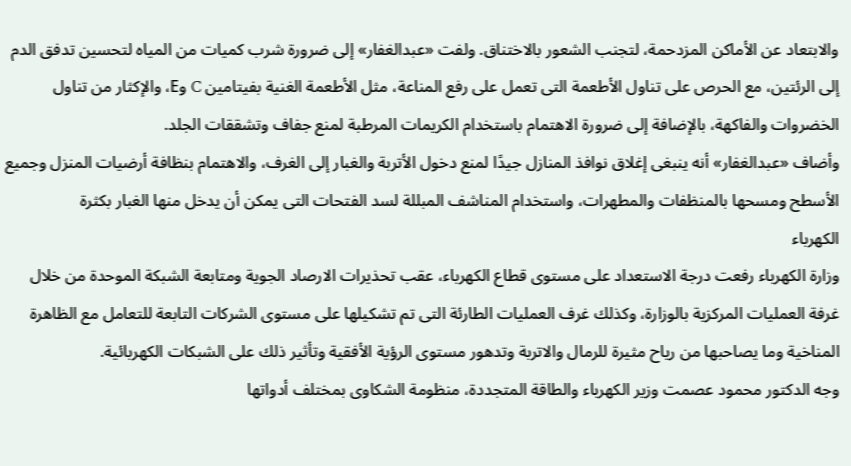والابتعاد عن الأماكن المزدحمة، لتجنب الشعور بالاختناق. ولفت «عبدالغفار» إلى ضرورة شرب كميات من المياه لتحسين تدفق الدم إلى الرئتين، مع الحرص على تناول الأطعمة التى تعمل على رفع المناعة، مثل الأطعمة الغنية بفيتامين C وE، والإكثار من تناول الخضروات والفاكهة، بالإضافة إلى ضرورة الاهتمام باستخدام الكريمات المرطبة لمنع جفاف وتشققات الجلد.
وأضاف «عبدالغفار» أنه ينبغى إغلاق نوافذ المنازل جيدًا لمنع دخول الأتربة والغبار إلى الغرف، والاهتمام بنظافة أرضيات المنزل وجميع الأسطح ومسحها بالمنظفات والمطهرات، واستخدام المناشف المبللة لسد الفتحات التى يمكن أن يدخل منها الغبار بكثرة
الكهرباء
وزارة الكهرباء رفعت درجة الاستعداد على مستوى قطاع الكهرباء، عقب تحذيرات الارصاد الجوية ومتابعة الشبكة الموحدة من خلال غرفة العمليات المركزية بالوزارة، وكذلك غرف العمليات الطارئة التى تم تشكيلها على مستوى الشركات التابعة للتعامل مع الظاهرة المناخية وما يصاحبها من رياح مثيرة للرمال والاتربة وتدهور مستوى الرؤية الأفقية وتأثير ذلك على الشبكات الكهربائية.
وجه الدكتور محمود عصمت وزير الكهرباء والطاقة المتجددة، منظومة الشكاوى بمختلف أدواتها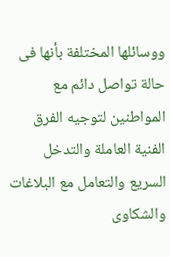ووسائلها المختلفة بأنها فى حالة تواصل دائم مع المواطنين لتوجيه الفرق الفنية العاملة والتدخل السريع والتعامل مع البلاغات والشكاوى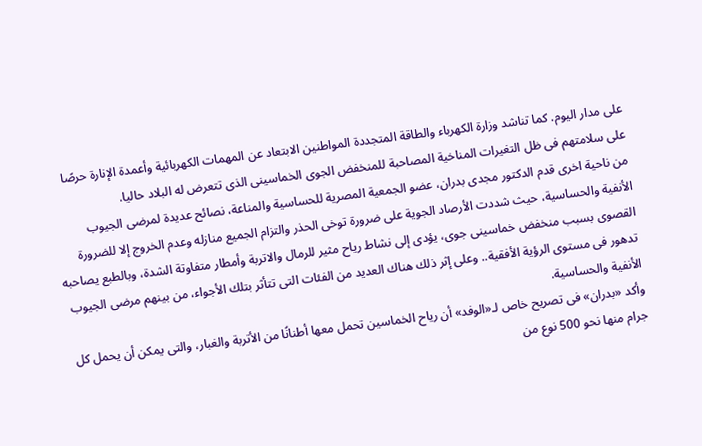على مدار اليوم. كما تناشد وزارة الكهرباء والطاقة المتجددة المواطنين الابتعاد عن المهمات الكهربائية وأعمدة الإنارة حرصًا على سلامتهم فى ظل التغيرات المناخية المصاحبة للمنخفض الجوى الخماسينى الذى تتعرض له البلاد حاليا.
من ناحية اخرى قدم الدكتور مجدى بدران، عضو الجمعية المصرية للحساسية والمناعة، نصائح عديدة لمرضى الجيوب الأنفية والحساسية، حيث شددت الأرصاد الجوية على ضرورة توخى الحذر والتزام الجميع منازله وعدم الخروج إلا للضرورة القصوى بسبب منخفض خماسينى جوى، يؤدى إلى نشاط رياح مثير للرمال والاتربة وأمطار متفاوتة الشدة، وبالطبع يصاحبه تدهور فى مستوى الرؤية الأفقية.. وعلى إثر ذلك هناك العديد من الفئات التى تتأثر بتلك الأجواء، من بينهم مرضى الجيوب الأنفية والحساسية.
وأكد «بدران» فى تصريح خاص لـ«الوفد» أن رياح الخماسين تحمل معها أطنانًا من الأتربة والغبار، والتى يمكن أن يحمل كل جرام منها نحو 500 نوع من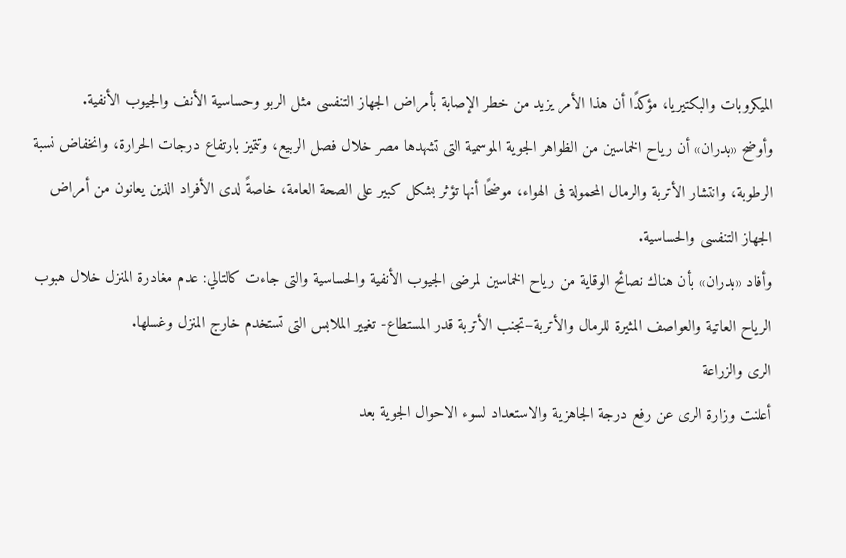الميكروبات والبكتيريا، مؤكدًا أن هذا الأمر يزيد من خطر الإصابة بأمراض الجهاز التنفسى مثل الربو وحساسية الأنف والجيوب الأنفية.
وأوضح «بدران» أن رياح الخماسين من الظواهر الجوية الموسمية التى تشهدها مصر خلال فصل الربيع، وتتميز بارتفاع درجات الحرارة، وانخفاض نسبة الرطوبة، وانتشار الأتربة والرمال المحمولة فى الهواء، موضحًا أنها تؤثر بشكل كبير على الصحة العامة، خاصةً لدى الأفراد الذين يعانون من أمراض الجهاز التنفسى والحساسية.
وأفاد «بدران» بأن هناك نصائح الوقاية من رياح الخماسين لمرضى الجيوب الأنفية والحساسية والتى جاءت كالتالي: عدم مغادرة المنزل خلال هبوب الرياح العاتية والعواصف المثيرة للرمال والأتربة–تجنب الأتربة قدر المستطاع- تغيير الملابس التى تستخدم خارج المنزل وغسلها.
الرى والزراعة
أعلنت وزارة الرى عن رفع درجة الجاهزية والاستعداد لسوء الاحوال الجوية بعد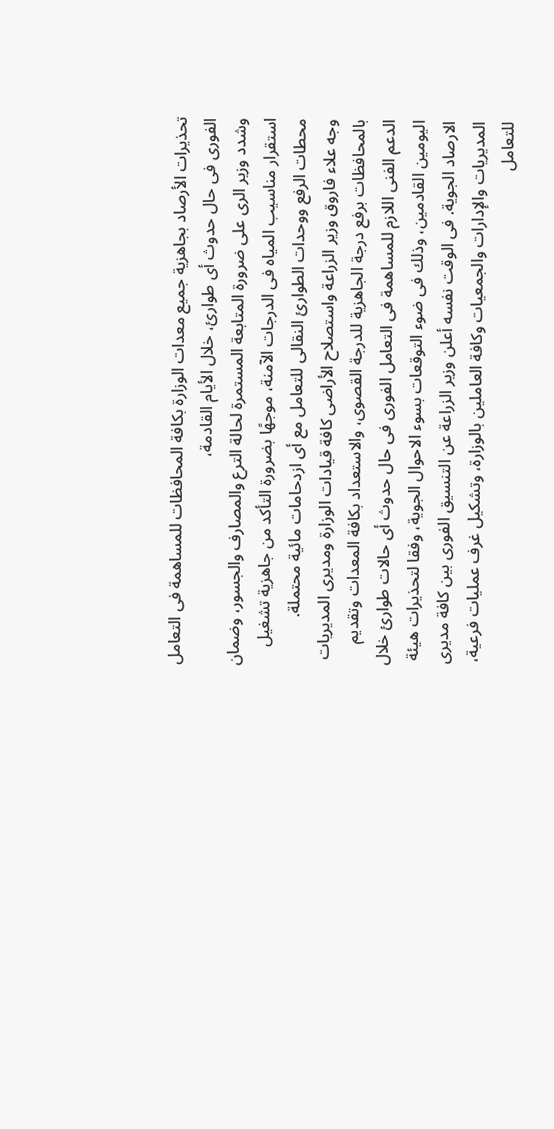تحذيرات الأرصاد بجاهزية جميع معدات الوزارة بكافة المحافظات للمساهمة فى التعامل الفورى فى حال حدوث أى طوارئ، خلال الأيام القادمة،
وشدد وزير الرى على ضرورة المتابعة المستمرة لحالة الترع والمصارف والجسور، وضمان استقرار مناسيب المياه فى الدرجات الآمنة، موجهًا بضرورة التأكد من جاهزية تشغيل محطات الرفع ووحدات الطوارئ النقالى للتعامل مع أى ازدحامات مائية محتملة.
وجه علاء فاروق وزير الزراعة واستصلاح الأراضى كافة قيادات الوزارة ومديرى المديريات بالمحافظات برفع درجة الجاهزية للدرجة القصوى، والاستعداد بكافة المعدات وتقديم الدعم الفنى اللازم للمساهمة فى التعامل الفورى فى حال حدوث أى حالات طوارئ خلال اليومين القادمين، وذلك فى ضوء التوقعات بسوء الاحوال الجوية، وفقا لتحذيرات هيئة الارصاد الجوية. فى الوقت نفسه أعلن وزير الزراعة عن التنسيق الفورى بين كافة مديرى المديريات والإدارات والجمعيات وكافة العاملين بالوزارة، وتشكيل غرف عمليات فرعية، للتعامل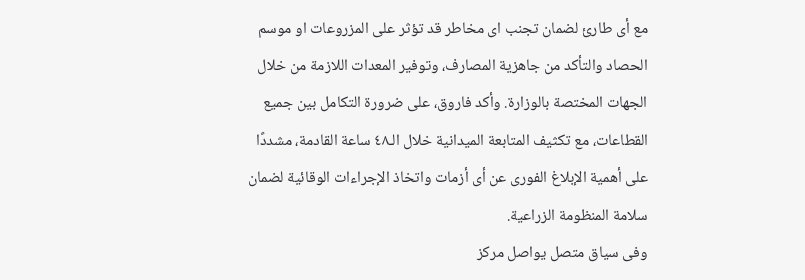مع أى طارئ لضمان تجنب اى مخاطر قد تؤثر على المزروعات او موسم الحصاد والتأكد من جاهزية المصارف، وتوفير المعدات اللازمة من خلال الجهات المختصة بالوزارة. وأكد فاروق، على ضرورة التكامل بين جميع القطاعات، مع تكثيف المتابعة الميدانية خلال الـ٤٨ ساعة القادمة، مشددًا على أهمية الإبلاغ الفورى عن أى أزمات واتخاذ الإجراءات الوقائية لضمان سلامة المنظومة الزراعية.
وفى سياق متصل يواصل مركز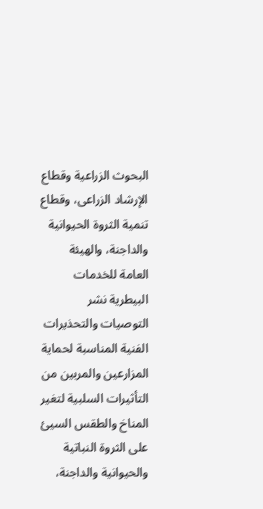البحوث الزراعية وقطاع الإرشاد الزراعى، وقطاع تنمية الثروة الحيوانية والداجنة، والهيئة العامة للخدمات البيطرية نشر التوصيات والتحذيرات الفنية المناسبة لحماية المزارعين والمربين من التأثيرات السلبية لتغير المناخ والطقس السيئ على الثروة النباتية والحيوانية والداجنة،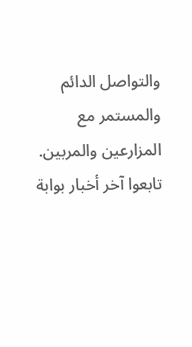والتواصل الدائم والمستمر مع المزارعين والمربين.
تابعوا آخر أخبار بوابة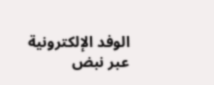الوفد الإلكترونية عبر نبض